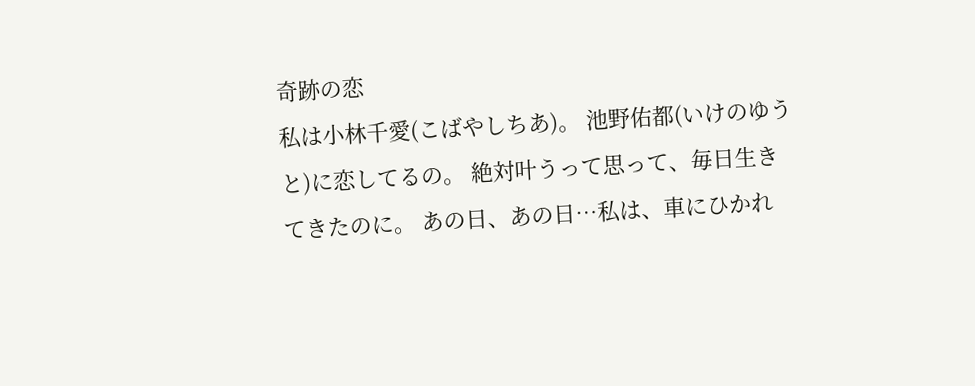奇跡の恋
私は小林千愛(こばやしちあ)。 池野佑都(いけのゆうと)に恋してるの。 絶対叶うって思って、毎日生きてきたのに。 あの日、あの日…私は、車にひかれ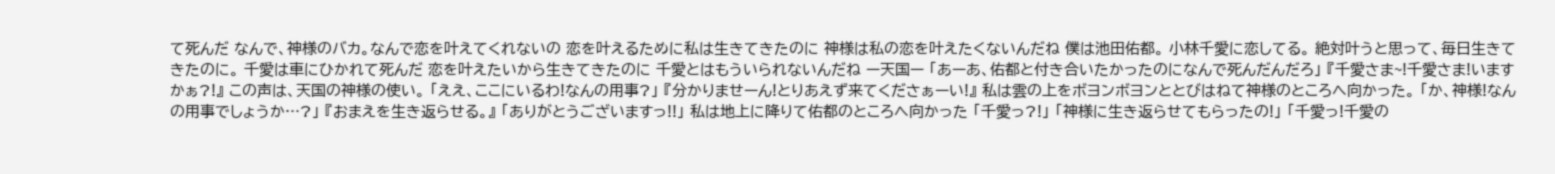て死んだ なんで、神様のバカ。なんで恋を叶えてくれないの 恋を叶えるために私は生きてきたのに 神様は私の恋を叶えたくないんだね 僕は池田佑都。 小林千愛に恋してる。 絶対叶うと思って、毎日生きてきたのに。 千愛は車にひかれて死んだ 恋を叶えたいから生きてきたのに 千愛とはもういられないんだね ー天国ー 「あーあ、佑都と付き合いたかったのになんで死んだんだろ」 『千愛さま~!千愛さま!いますかぁ?!』 この声は、天国の神様の使い。 「ええ、ここにいるわ!なんの用事?」 『分かりませーん!とりあえず来てくださぁーい!』 私は雲の上をボヨンボヨンととびはねて神様のところへ向かった。 「か、神様!なんの用事でしょうか…?」 『おまえを生き返らせる。』 「ありがとうございますっ!!」 私は地上に降りて佑都のところへ向かった 「千愛っ?!」 「神様に生き返らせてもらったの!」 「千愛っ!千愛の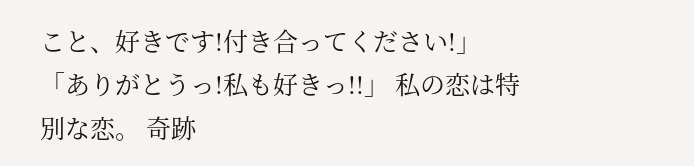こと、好きです!付き合ってください!」 「ありがとうっ!私も好きっ!!」 私の恋は特別な恋。 奇跡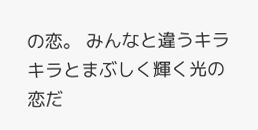の恋。 みんなと違うキラキラとまぶしく輝く光の恋だ